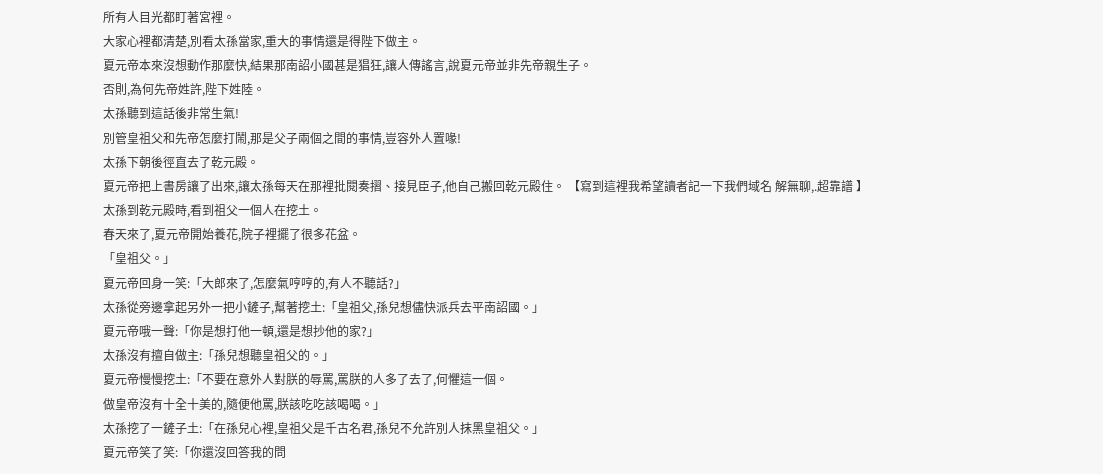所有人目光都盯著宮裡。
大家心裡都清楚,別看太孫當家,重大的事情還是得陛下做主。
夏元帝本來沒想動作那麼快,結果那南詔小國甚是猖狂,讓人傳謠言,說夏元帝並非先帝親生子。
否則,為何先帝姓許,陛下姓陸。
太孫聽到這話後非常生氣!
別管皇祖父和先帝怎麼打鬧,那是父子兩個之間的事情,豈容外人置喙!
太孫下朝後徑直去了乾元殿。
夏元帝把上書房讓了出來,讓太孫每天在那裡批閱奏摺、接見臣子,他自己搬回乾元殿住。 【寫到這裡我希望讀者記一下我們域名 解無聊,.超靠譜 】
太孫到乾元殿時,看到祖父一個人在挖土。
春天來了,夏元帝開始養花,院子裡擺了很多花盆。
「皇祖父。」
夏元帝回身一笑:「大郎來了,怎麼氣哼哼的,有人不聽話?」
太孫從旁邊拿起另外一把小鏟子,幫著挖土:「皇祖父,孫兒想儘快派兵去平南詔國。」
夏元帝哦一聲:「你是想打他一頓,還是想抄他的家?」
太孫沒有擅自做主:「孫兒想聽皇祖父的。」
夏元帝慢慢挖土:「不要在意外人對朕的辱罵,罵朕的人多了去了,何懼這一個。
做皇帝沒有十全十美的,隨便他罵,朕該吃吃該喝喝。」
太孫挖了一鏟子土:「在孫兒心裡,皇祖父是千古名君,孫兒不允許別人抹黑皇祖父。」
夏元帝笑了笑:「你還沒回答我的問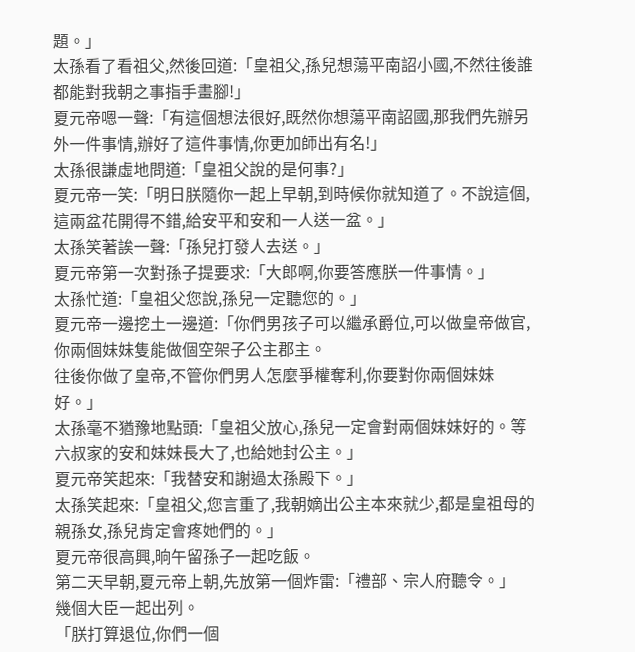題。」
太孫看了看祖父,然後回道:「皇祖父,孫兒想蕩平南詔小國,不然往後誰都能對我朝之事指手畫腳!」
夏元帝嗯一聲:「有這個想法很好,既然你想蕩平南詔國,那我們先辦另外一件事情,辦好了這件事情,你更加師出有名!」
太孫很謙虛地問道:「皇祖父說的是何事?」
夏元帝一笑:「明日朕隨你一起上早朝,到時候你就知道了。不說這個,這兩盆花開得不錯,給安平和安和一人送一盆。」
太孫笑著誒一聲:「孫兒打發人去送。」
夏元帝第一次對孫子提要求:「大郎啊,你要答應朕一件事情。」
太孫忙道:「皇祖父您說,孫兒一定聽您的。」
夏元帝一邊挖土一邊道:「你們男孩子可以繼承爵位,可以做皇帝做官,你兩個妹妹隻能做個空架子公主郡主。
往後你做了皇帝,不管你們男人怎麼爭權奪利,你要對你兩個妹妹好。」
太孫毫不猶豫地點頭:「皇祖父放心,孫兒一定會對兩個妹妹好的。等六叔家的安和妹妹長大了,也給她封公主。」
夏元帝笑起來:「我替安和謝過太孫殿下。」
太孫笑起來:「皇祖父,您言重了,我朝嫡出公主本來就少,都是皇祖母的親孫女,孫兒肯定會疼她們的。」
夏元帝很高興,晌午留孫子一起吃飯。
第二天早朝,夏元帝上朝,先放第一個炸雷:「禮部、宗人府聽令。」
幾個大臣一起出列。
「朕打算退位,你們一個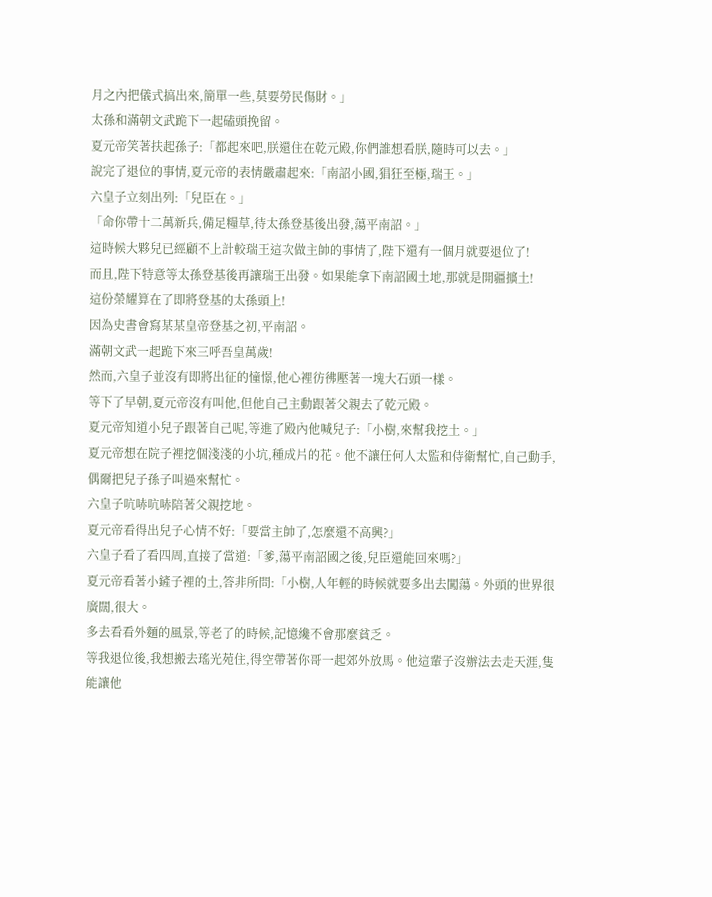月之內把儀式搞出來,簡單一些,莫要勞民傷財。」
太孫和滿朝文武跪下一起磕頭挽留。
夏元帝笑著扶起孫子:「都起來吧,朕還住在乾元殿,你們誰想看朕,隨時可以去。」
說完了退位的事情,夏元帝的表情嚴肅起來:「南詔小國,猖狂至極,瑞王。」
六皇子立刻出列:「兒臣在。」
「命你帶十二萬新兵,備足糧草,待太孫登基後出發,蕩平南詔。」
這時候大夥兒已經顧不上計較瑞王這次做主帥的事情了,陛下還有一個月就要退位了!
而且,陛下特意等太孫登基後再讓瑞王出發。如果能拿下南詔國土地,那就是開疆擴土!
這份榮耀算在了即將登基的太孫頭上!
因為史書會寫某某皇帝登基之初,平南詔。
滿朝文武一起跪下來三呼吾皇萬歲!
然而,六皇子並沒有即將出征的憧憬,他心裡彷彿壓著一塊大石頭一樣。
等下了早朝,夏元帝沒有叫他,但他自己主動跟著父親去了乾元殿。
夏元帝知道小兒子跟著自己呢,等進了殿內他喊兒子:「小樹,來幫我挖土。」
夏元帝想在院子裡挖個淺淺的小坑,種成片的花。他不讓任何人太監和侍衛幫忙,自己動手,偶爾把兒子孫子叫過來幫忙。
六皇子吭哧吭哧陪著父親挖地。
夏元帝看得出兒子心情不好:「要當主帥了,怎麼還不高興?」
六皇子看了看四周,直接了當道:「爹,蕩平南詔國之後,兒臣還能回來嗎?」
夏元帝看著小鏟子裡的土,答非所問:「小樹,人年輕的時候就要多出去闖蕩。外頭的世界很廣闊,很大。
多去看看外麵的風景,等老了的時候,記憶纔不會那麼貧乏。
等我退位後,我想搬去瑤光苑住,得空帶著你哥一起郊外放馬。他這輩子沒辦法去走天涯,隻能讓他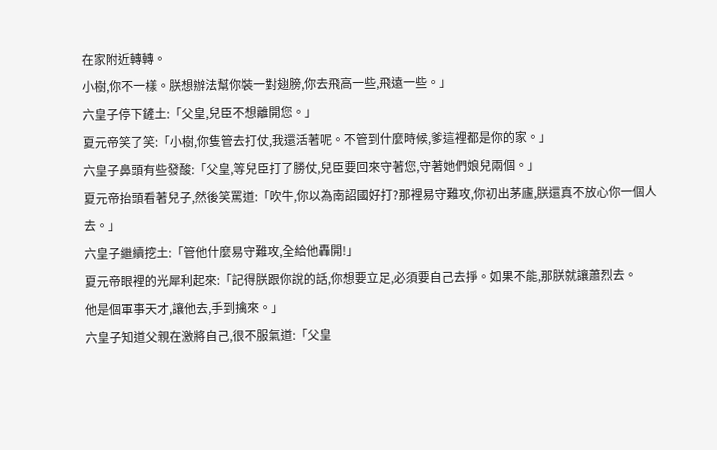在家附近轉轉。
小樹,你不一樣。朕想辦法幫你裝一對翅膀,你去飛高一些,飛遠一些。」
六皇子停下鏟土:「父皇,兒臣不想離開您。」
夏元帝笑了笑:「小樹,你隻管去打仗,我還活著呢。不管到什麼時候,爹這裡都是你的家。」
六皇子鼻頭有些發酸:「父皇,等兒臣打了勝仗,兒臣要回來守著您,守著她們娘兒兩個。」
夏元帝抬頭看著兒子,然後笑罵道:「吹牛,你以為南詔國好打?那裡易守難攻,你初出茅廬,朕還真不放心你一個人去。」
六皇子繼續挖土:「管他什麼易守難攻,全給他轟開!」
夏元帝眼裡的光犀利起來:「記得朕跟你說的話,你想要立足,必須要自己去掙。如果不能,那朕就讓蕭烈去。
他是個軍事天才,讓他去,手到擒來。」
六皇子知道父親在激將自己,很不服氣道:「父皇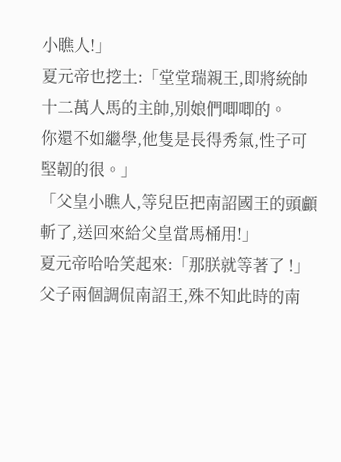小瞧人!」
夏元帝也挖土:「堂堂瑞親王,即將統帥十二萬人馬的主帥,別娘們唧唧的。
你還不如繼學,他隻是長得秀氣,性子可堅韌的很。」
「父皇小瞧人,等兒臣把南詔國王的頭顱斬了,送回來給父皇當馬桶用!」
夏元帝哈哈笑起來:「那朕就等著了 !」
父子兩個調侃南詔王,殊不知此時的南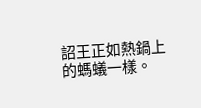詔王正如熱鍋上的螞蟻一樣。